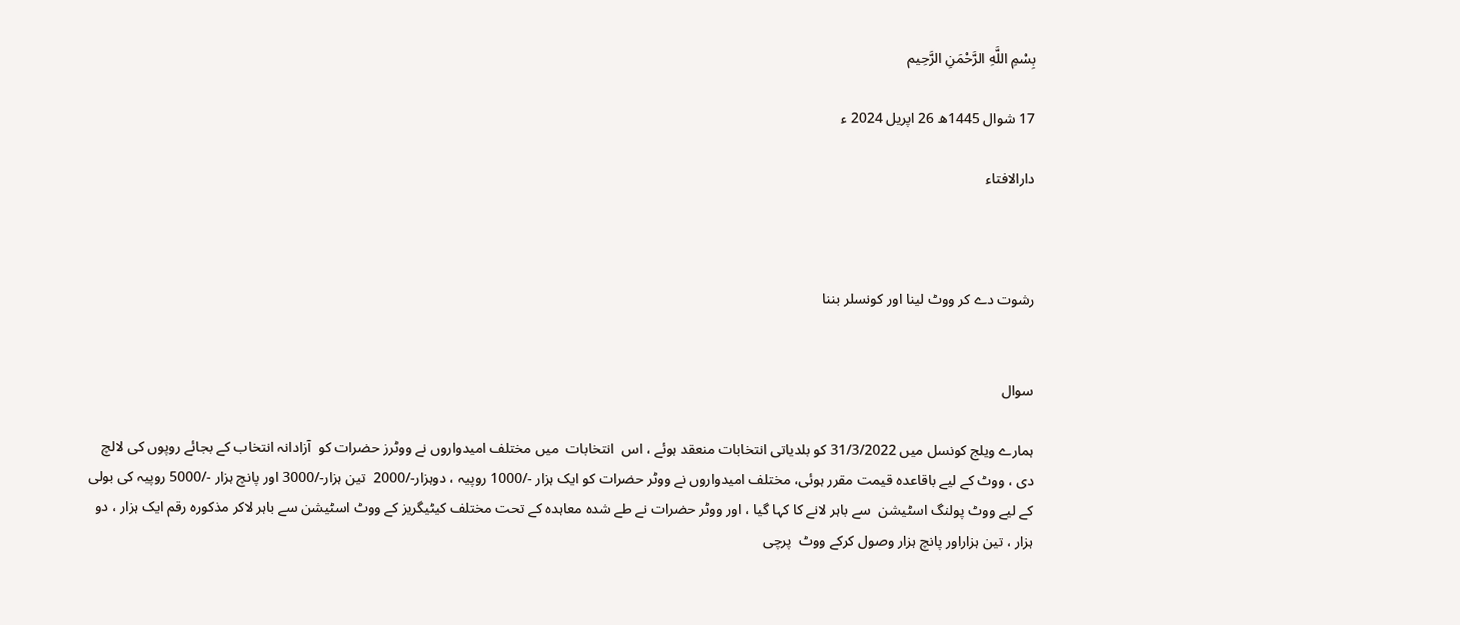بِسْمِ اللَّهِ الرَّحْمَنِ الرَّحِيم

17 شوال 1445ھ 26 اپریل 2024 ء

دارالافتاء



رشوت دے کر ووٹ لینا اور کونسلر بننا


سوال

ہمارے ویلج کونسل میں 31/3/2022 کو بلدیاتی انتخابات منعقد ہوئے ، اس  انتخابات  میں مختلف امیدواروں نے ووٹرز حضرات کو  آزادانہ انتخاب کے بجائے روپوں کی لالچ دی ، ووٹ کے لیے باقاعدہ قیمت مقرر ہوئی، مختلف امیدواروں نے ووٹر حضرات کو ایک ہزار -/1000 روپیہ ، دوہزار-/2000  تین ہزار-/3000 اور پانچ ہزار -/5000 روپیہ کی بولی کے لیے ووٹ پولنگ اسٹیشن  سے باہر لانے کا کہا گیا ، اور ووٹر حضرات نے طے شدہ معاہدہ کے تحت مختلف کیٹیگریز کے ووٹ اسٹیشن سے باہر لاکر مذکورہ رقم ایک ہزار ، دو ہزار ، تین ہزاراور پانچ ہزار وصول کرکے ووٹ  پرچی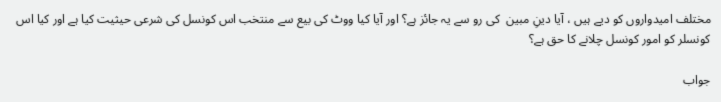مختلف امیدواروں کو دیے ہیں ، آیا دینِ مبین  کی رو سے یہ جائز ہے؟ اور آیا کیا ووٹ کی بیع سے منتخب اس کونسل کی شرعی حیثیت کیا ہے اور کیا اس کونسلر کو امور کونسل چلانے کا حق ہے؟

جواب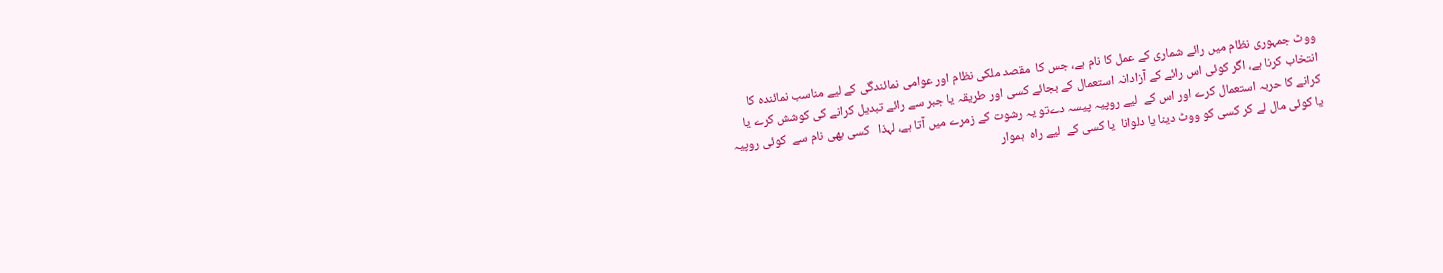ووٹ جمہوری نظام میں رائے شماری کے عمل کا نام ہے، جس کا  مقصد ملکی نظام اور عوامی نمائندگی کے لیے مناسب نمائندہ کا انتخاب کرنا ہے، اگر کوئی اس رائے کے آزادانہ استعمال کے بجائے کسی اور طریقہ یا جبر سے رائے تبدیل کرانے کی کوشش کرے یا کرانے کا حربہ استعمال کرے اور اس کے  لیے روپیہ پیسہ دےتو یہ رشوت کے زمرے میں آتا ہے، لہذا   کسی بھی نام سے  کوئی روپیہ یا کوئی مال لے کر کسی کو ووٹ دینا یا دلوانا  یا کسی کے  لیے راہ  ہموار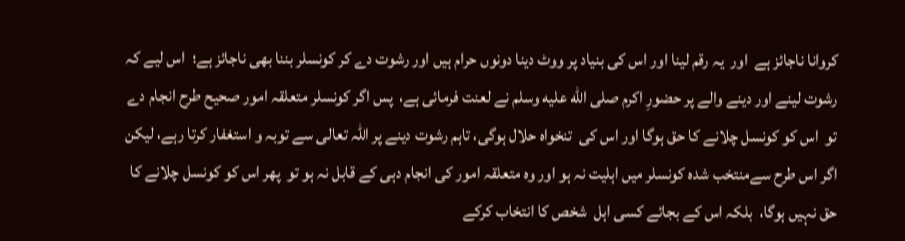کروانا ناجائز ہے  اور  یہ رقم لینا اور اس کی بنیاد پر ووٹ دینا دونوں حرام ہیں اور رشوت دے کر کونسلر بننا بھی ناجائز ہے؛  اس لیے کہ رشوت لینے اور دینے والے پر حضورِ اکرم صلى الله عليه وسلم نے لعنت فرمائی ہے،  پس اگر کونسلر متعلقہ امور صحیح طرح انجام دے  تو  اس کو کونسل چلانے کا حق ہوگا اور اس کی  تنخواہ حلال ہوگی، تاہم رشوت دینے پر اللہ تعالی سے توبہ و استغفار کرتا رہے، لیکن اگر اس طرح سےمنتخب شدہ کونسلر میں اہلیت نہ ہو اور وہ متعلقہ امور کی انجام دہی کے قابل نہ ہو تو  پھر اس کو کونسل چلانے کا حق نہیں ہوگا،  بلکہ اس کے بجائے کسی اہل  شخص کا انتخاب کرکے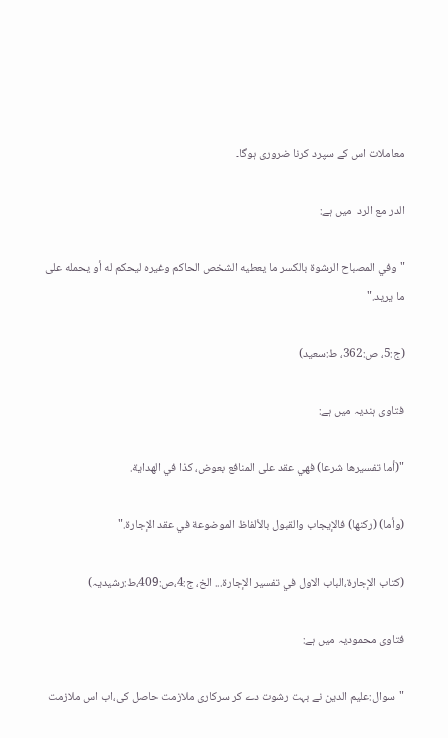معاملات اس کے سپرد کرنا ضروری ہوگا۔

الدر مع الرد  میں ہے:

"وفي المصباح الرشوة بالكسر ما يعطيه الشخص الحاكم وغيره ليحكم له أو يحمله على ما يريد."

(ج:5، ص:362، ط:سعید)

فتاوی ہندیہ میں ہے:

"(أما تفسيرها شرعا) فهي عقد على المنافع بعوض، كذا في الهداية.

(وأما) (ركنها) فالإيجاب والقبول بالألفاظ الموضوعة في عقد الإجارة."

(كتاب الإجارة،الباب الاول في تفسير الإجارة... الخ، ج:4،ص:409،ط:رشیدیہ)

فتاوی محمودیہ میں ہے:

"سوال:علیم الدین نے بہت رشوت دے کر سرکاری ملازمت حاصل کی،اب اس ملازمت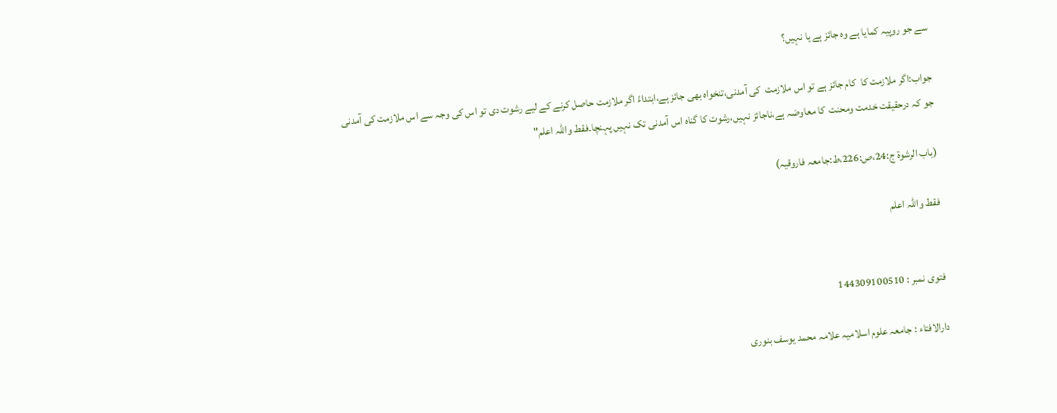سے جو روپیہ کمایا ہے وہ جائز ہے یا نہیں؟

جواب:اگر ملازمت کا  کام جائز ہے تو اس ملازمت  کی آمدنی،تنخواہ بھی جائز ہے،ابتداءً اگر ملازمت حاصل کرنے کے لیے رشوت دی تو اس کی وجہ سے اس ملازمت کی آمدنی جو کہ درحقیقت خدمت ومحنت  کا معاوضہ ہے،ناجائز نہیں،رشوت کا گناہ اس آمدنی تک نہیں پہنچا۔فقط واللہ اعلم"

(باب الرشوۃ ج:24،ص:226،ط:جامعہ فاروقیہ)

فقط واللہ اعلم


فتوی نمبر : 144309100510

دارالافتاء : جامعہ علوم اسلامیہ علامہ محمد یوسف بنوری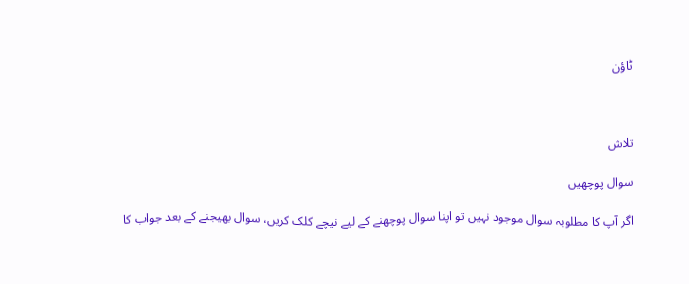ٹاؤن



تلاش

سوال پوچھیں

اگر آپ کا مطلوبہ سوال موجود نہیں تو اپنا سوال پوچھنے کے لیے نیچے کلک کریں، سوال بھیجنے کے بعد جواب کا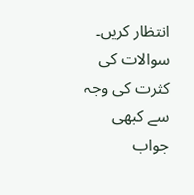انتظار کریں۔ سوالات کی کثرت کی وجہ سے کبھی جواب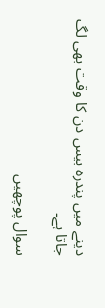دینے میں پندرہ بیس دن کا وقت بھی لگ جاتا ہے۔

سوال پوچھیں